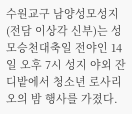수원교구 남양성모성지(전담 이상각 신부)는 성모승천대축일 전야인 14일 오후 7시 성지 야외 잔디밭에서 청소년 로사리오의 밤 행사를 가졌다.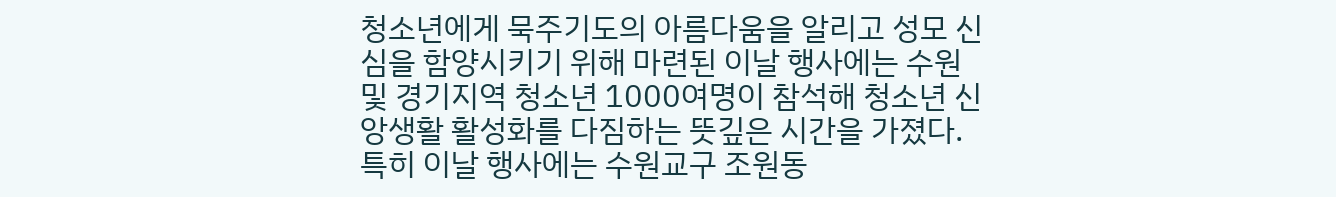청소년에게 묵주기도의 아름다움을 알리고 성모 신심을 함양시키기 위해 마련된 이날 행사에는 수원 및 경기지역 청소년 1000여명이 참석해 청소년 신앙생활 활성화를 다짐하는 뜻깊은 시간을 가졌다.
특히 이날 행사에는 수원교구 조원동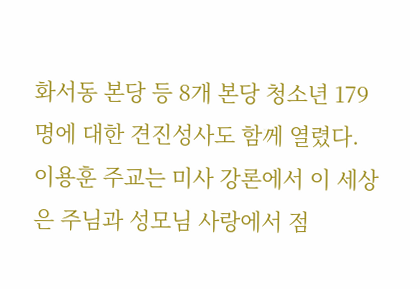화서동 본당 등 8개 본당 청소년 179명에 대한 견진성사도 함께 열렸다.
이용훈 주교는 미사 강론에서 이 세상은 주님과 성모님 사랑에서 점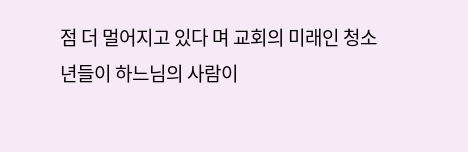점 더 멀어지고 있다 며 교회의 미래인 청소년들이 하느님의 사람이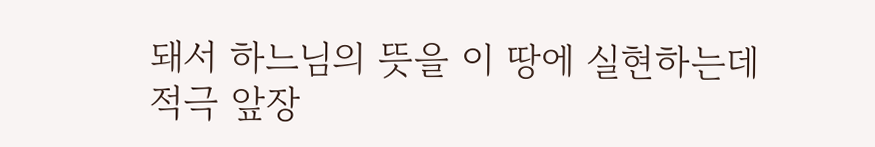돼서 하느님의 뜻을 이 땅에 실현하는데 적극 앞장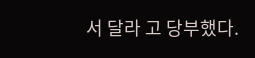서 달라 고 당부했다.